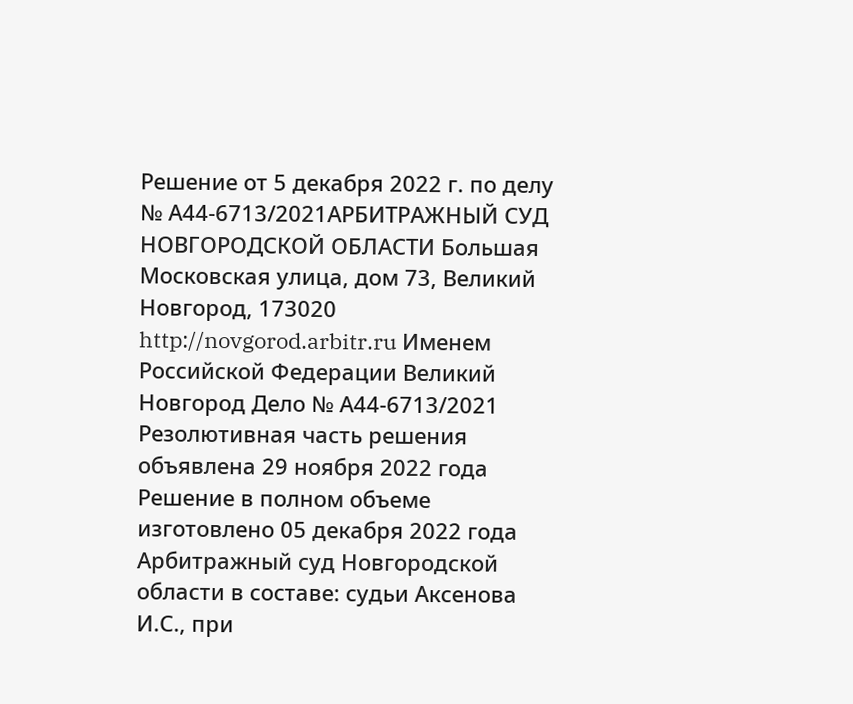Решение от 5 декабря 2022 г. по делу № А44-6713/2021АРБИТРАЖНЫЙ СУД НОВГОРОДСКОЙ ОБЛАСТИ Большая Московская улица, дом 73, Великий Новгород, 173020 http://novgorod.arbitr.ru Именем Российской Федерации Великий Новгород Дело № А44-6713/2021 Резолютивная часть решения объявлена 29 ноября 2022 года Решение в полном объеме изготовлено 05 декабря 2022 года Арбитражный суд Новгородской области в составе: судьи Аксенова И.С., при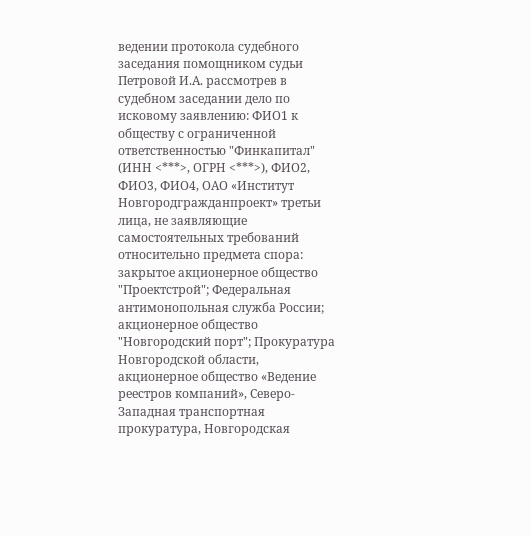ведении протокола судебного заседания помощником судьи Петровой И.А. рассмотрев в судебном заседании дело по исковому заявлению: ФИО1 к обществу с ограниченной ответственностью "Финкапитал" (ИНН <***>, ОГРН <***>), ФИО2, ФИО3, ФИО4, ОАО «Институт Новгородгражданпроект» третьи лица, не заявляющие самостоятельных требований относительно предмета спора: закрытое акционерное общество "Проектстрой"; Федеральная антимонопольная служба России; акционерное общество "Новгородский порт"; Прокуратура Новгородской области, акционерное общество «Ведение реестров компаний», Северо-Западная транспортная прокуратура, Новгородская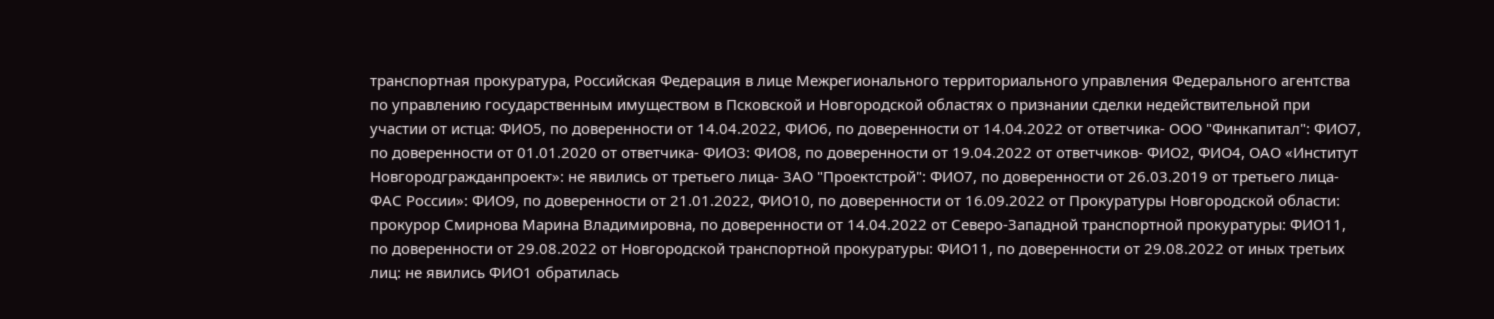транспортная прокуратура, Российская Федерация в лице Межрегионального территориального управления Федерального агентства по управлению государственным имуществом в Псковской и Новгородской областях о признании сделки недействительной при участии от истца: ФИО5, по доверенности от 14.04.2022, ФИО6, по доверенности от 14.04.2022 от ответчика- ООО "Финкапитал": ФИО7, по доверенности от 01.01.2020 от ответчика- ФИО3: ФИО8, по доверенности от 19.04.2022 от ответчиков- ФИО2, ФИО4, ОАО «Институт Новгородгражданпроект»: не явились от третьего лица- ЗАО "Проектстрой": ФИО7, по доверенности от 26.03.2019 от третьего лица- ФАС России»: ФИО9, по доверенности от 21.01.2022, ФИО10, по доверенности от 16.09.2022 от Прокуратуры Новгородской области: прокурор Смирнова Марина Владимировна, по доверенности от 14.04.2022 от Северо-Западной транспортной прокуратуры: ФИО11, по доверенности от 29.08.2022 от Новгородской транспортной прокуратуры: ФИО11, по доверенности от 29.08.2022 от иных третьих лиц: не явились ФИО1 обратилась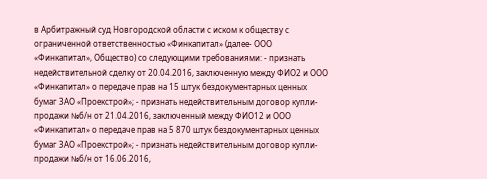в Арбитражный суд Новгородской области с иском к обществу с ограниченной ответственностью «Финкапитал» (далее- ООО «Финкапитал», Общество) со следующими требованиями: - признать недействительной сделку от 20.04.2016, заключенную между ФИО2 и ООО «Финкапитал» о передаче прав на 15 штук бездокументарных ценных бумаг ЗАО «Проекстрой»; - признать недействительным договор купли-продажи №б/н от 21.04.2016, заключенный между ФИО12 и ООО «Финкапитал» о передаче прав на 5 870 штук бездокументарных ценных бумаг ЗАО «Проекстрой»; - признать недействительным договор купли-продажи №б/н от 16.06.2016,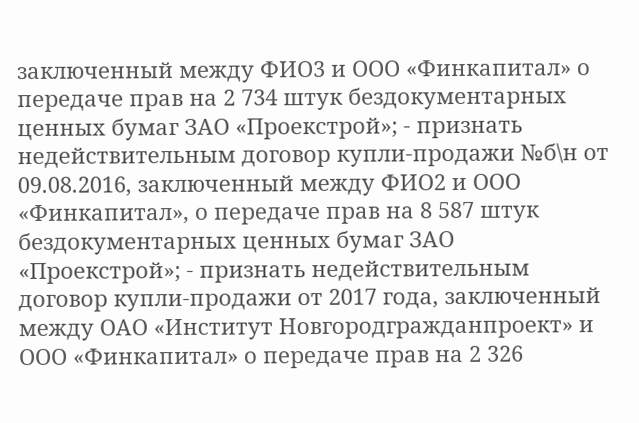заключенный между ФИО3 и ООО «Финкапитал» о передаче прав на 2 734 штук бездокументарных ценных бумаг ЗАО «Проекстрой»; - признать недействительным договор купли-продажи №б\н от 09.08.2016, заключенный между ФИО2 и ООО «Финкапитал», о передаче прав на 8 587 штук бездокументарных ценных бумаг ЗАО «Проекстрой»; - признать недействительным договор купли-продажи от 2017 года, заключенный между ОАО «Институт Новгородгражданпроект» и ООО «Финкапитал» о передаче прав на 2 326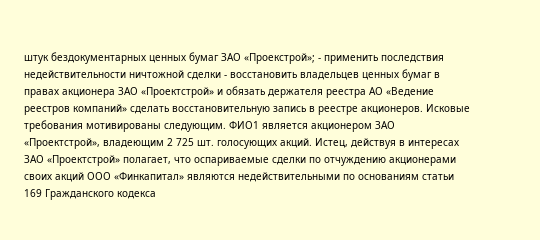штук бездокументарных ценных бумаг ЗАО «Проекстрой»; - применить последствия недействительности ничтожной сделки - восстановить владельцев ценных бумаг в правах акционера ЗАО «Проектстрой» и обязать держателя реестра АО «Ведение реестров компаний» сделать восстановительную запись в реестре акционеров. Исковые требования мотивированы следующим. ФИО1 является акционером ЗАО «Проектстрой», владеющим 2 725 шт. голосующих акций. Истец, действуя в интересах ЗАО «Проектстрой» полагает, что оспариваемые сделки по отчуждению акционерами своих акций ООО «Финкапитал» являются недействительными по основаниям статьи 169 Гражданского кодекса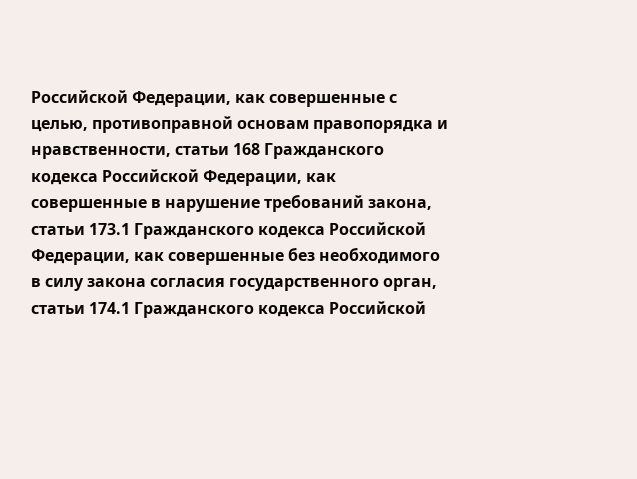Российской Федерации, как совершенные с целью, противоправной основам правопорядка и нравственности, статьи 168 Гражданского кодекса Российской Федерации, как совершенные в нарушение требований закона, статьи 173.1 Гражданского кодекса Российской Федерации, как совершенные без необходимого в силу закона согласия государственного орган, статьи 174.1 Гражданского кодекса Российской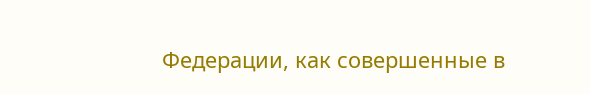Федерации, как совершенные в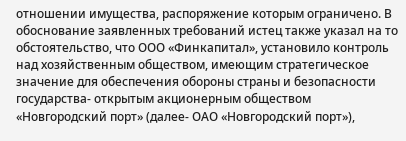отношении имущества, распоряжение которым ограничено. В обоснование заявленных требований истец также указал на то обстоятельство, что ООО «Финкапитал», установило контроль над хозяйственным обществом, имеющим стратегическое значение для обеспечения обороны страны и безопасности государства- открытым акционерным обществом «Новгородский порт» (далее- ОАО «Новгородский порт»),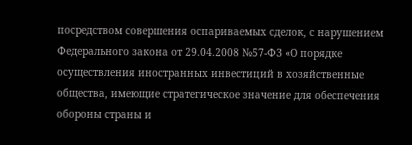посредством совершения оспариваемых сделок, с нарушением Федерального закона от 29.04.2008 №57-ФЗ «О порядке осуществления иностранных инвестиций в хозяйственные общества, имеющие стратегическое значение для обеспечения обороны страны и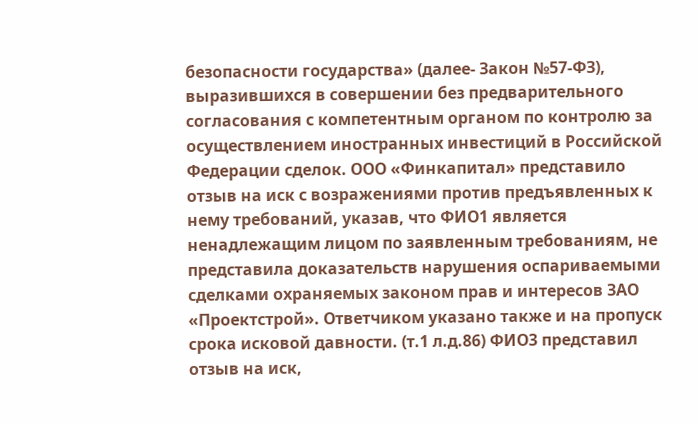безопасности государства» (далее- Закон №57-ФЗ), выразившихся в совершении без предварительного согласования с компетентным органом по контролю за осуществлением иностранных инвестиций в Российской Федерации сделок. ООО «Финкапитал» представило отзыв на иск с возражениями против предъявленных к нему требований, указав, что ФИО1 является ненадлежащим лицом по заявленным требованиям, не представила доказательств нарушения оспариваемыми сделками охраняемых законом прав и интересов ЗАО «Проектстрой». Ответчиком указано также и на пропуск срока исковой давности. (т.1 л.д.86) ФИО3 представил отзыв на иск,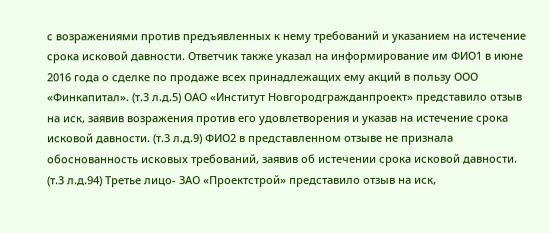с возражениями против предъявленных к нему требований и указанием на истечение срока исковой давности. Ответчик также указал на информирование им ФИО1 в июне 2016 года о сделке по продаже всех принадлежащих ему акций в пользу ООО «Финкапитал». (т.3 л.д.5) ОАО «Институт Новгородгражданпроект» представило отзыв на иск, заявив возражения против его удовлетворения и указав на истечение срока исковой давности. (т.3 л.д.9) ФИО2 в представленном отзыве не признала обоснованность исковых требований, заявив об истечении срока исковой давности. (т.3 л.д.94) Третье лицо- ЗАО «Проектстрой» представило отзыв на иск,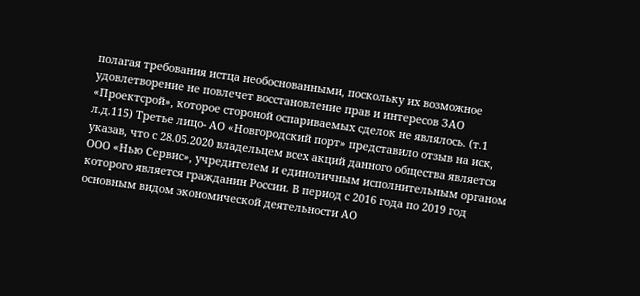полагая требования истца необоснованными, поскольку их возможное удовлетворение не повлечет восстановление прав и интересов ЗАО «Проектсрой», которое стороной оспариваемых сделок не являлось. (т.1 л.д.115) Третье лицо- АО «Новгородский порт» представило отзыв на иск, указав, что с 28.05.2020 владельцем всех акций данного общества является ООО «Нью Сервис», учредителем и единоличным исполнительным органом которого является гражданин России. В период с 2016 года по 2019 год основным видом экономической деятельности АО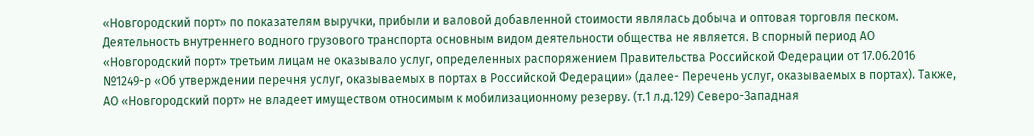«Новгородский порт» по показателям выручки, прибыли и валовой добавленной стоимости являлась добыча и оптовая торговля песком. Деятельность внутреннего водного грузового транспорта основным видом деятельности общества не является. В спорный период АО «Новгородский порт» третьим лицам не оказывало услуг, определенных распоряжением Правительства Российской Федерации от 17.06.2016 №1249-р «Об утверждении перечня услуг, оказываемых в портах в Российской Федерации» (далее- Перечень услуг, оказываемых в портах). Также, АО «Новгородский порт» не владеет имуществом относимым к мобилизационному резерву. (т.1 л.д.129) Северо-Западная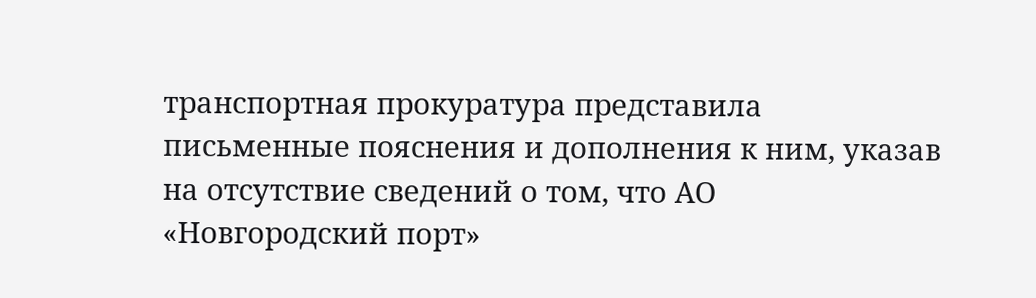транспортная прокуратура представила письменные пояснения и дополнения к ним, указав на отсутствие сведений о том, что АО «Новгородский порт»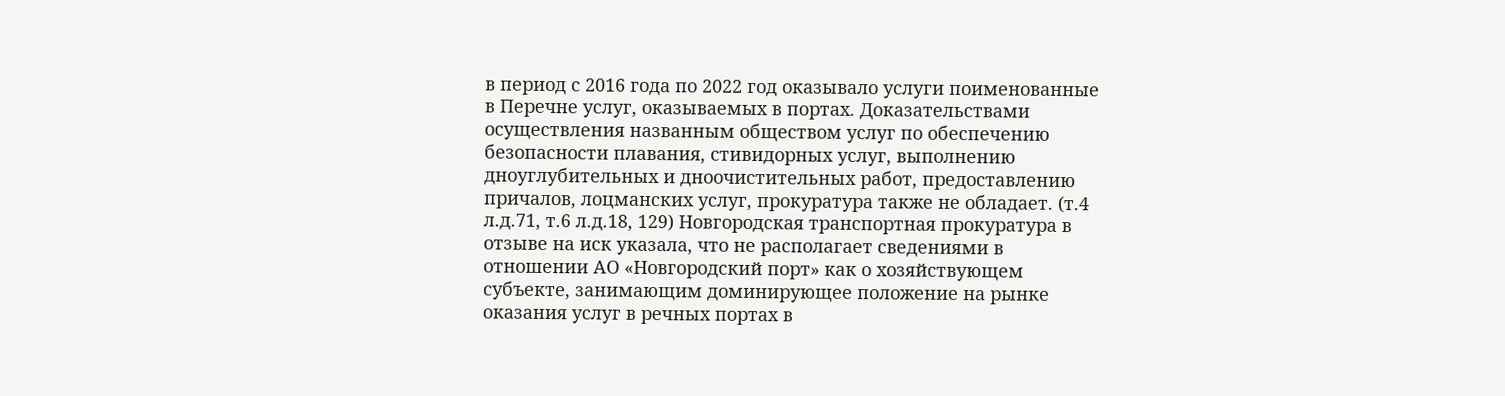в период с 2016 года по 2022 год оказывало услуги поименованные в Перечне услуг, оказываемых в портах. Доказательствами осуществления названным обществом услуг по обеспечению безопасности плавания, стивидорных услуг, выполнению дноуглубительных и дноочистительных работ, предоставлению причалов, лоцманских услуг, прокуратура также не обладает. (т.4 л.д.71, т.6 л.д.18, 129) Новгородская транспортная прокуратура в отзыве на иск указала, что не располагает сведениями в отношении АО «Новгородский порт» как о хозяйствующем субъекте, занимающим доминирующее положение на рынке оказания услуг в речных портах в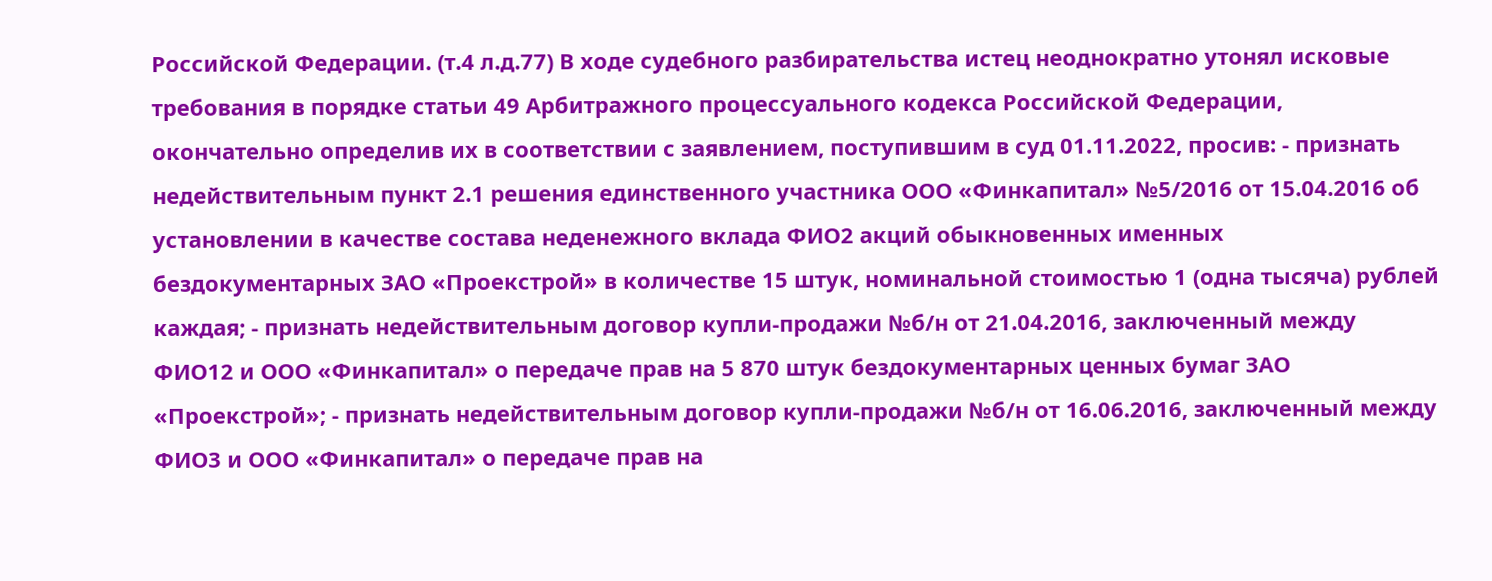Российской Федерации. (т.4 л.д.77) В ходе судебного разбирательства истец неоднократно утонял исковые требования в порядке статьи 49 Арбитражного процессуального кодекса Российской Федерации, окончательно определив их в соответствии с заявлением, поступившим в суд 01.11.2022, просив: - признать недействительным пункт 2.1 решения единственного участника ООО «Финкапитал» №5/2016 от 15.04.2016 об установлении в качестве состава неденежного вклада ФИО2 акций обыкновенных именных бездокументарных ЗАО «Проекстрой» в количестве 15 штук, номинальной стоимостью 1 (одна тысяча) рублей каждая; - признать недействительным договор купли-продажи №б/н от 21.04.2016, заключенный между ФИО12 и ООО «Финкапитал» о передаче прав на 5 870 штук бездокументарных ценных бумаг ЗАО «Проекстрой»; - признать недействительным договор купли-продажи №б/н от 16.06.2016, заключенный между ФИО3 и ООО «Финкапитал» о передаче прав на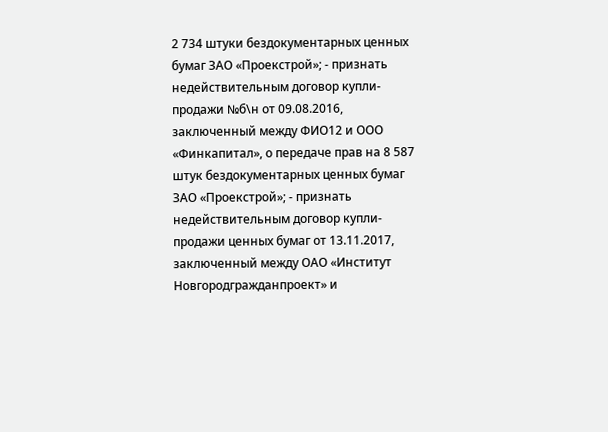2 734 штуки бездокументарных ценных бумаг ЗАО «Проекстрой»; - признать недействительным договор купли-продажи №б\н от 09.08.2016, заключенный между ФИО12 и ООО «Финкапитал», о передаче прав на 8 587 штук бездокументарных ценных бумаг ЗАО «Проекстрой»; - признать недействительным договор купли-продажи ценных бумаг от 13.11.2017, заключенный между ОАО «Институт Новгородгражданпроект» и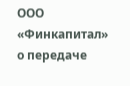ООО «Финкапитал» о передаче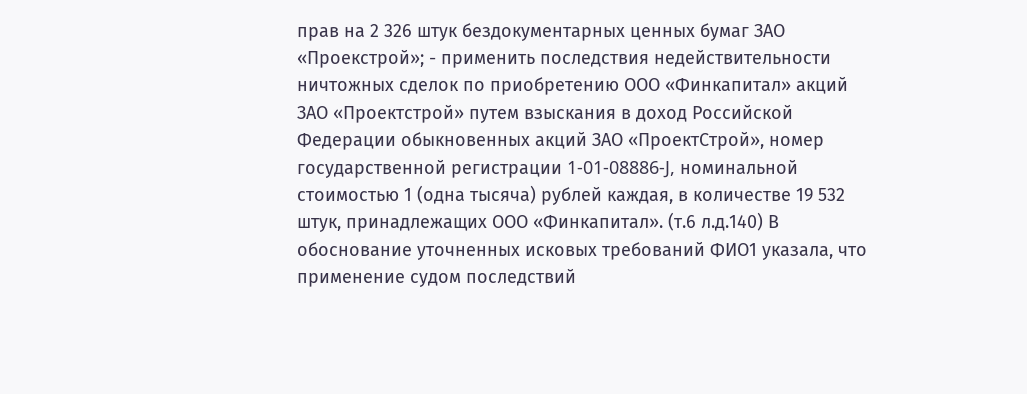прав на 2 326 штук бездокументарных ценных бумаг ЗАО «Проекстрой»; - применить последствия недействительности ничтожных сделок по приобретению ООО «Финкапитал» акций ЗАО «Проектстрой» путем взыскания в доход Российской Федерации обыкновенных акций ЗАО «ПроектСтрой», номер государственной регистрации 1-01-08886-J, номинальной стоимостью 1 (одна тысяча) рублей каждая, в количестве 19 532 штук, принадлежащих ООО «Финкапитал». (т.6 л.д.140) В обоснование уточненных исковых требований ФИО1 указала, что применение судом последствий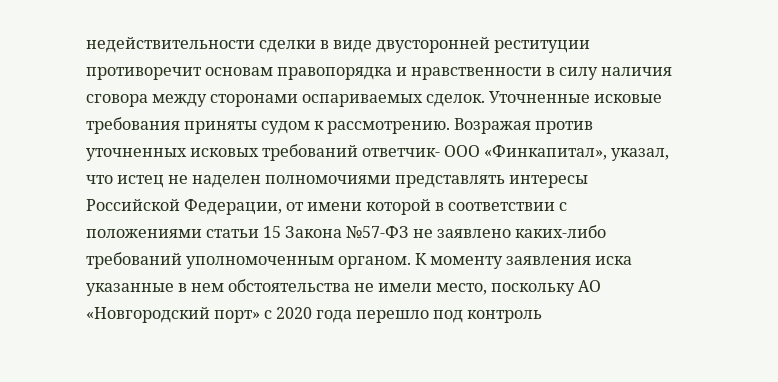недействительности сделки в виде двусторонней реституции противоречит основам правопорядка и нравственности в силу наличия сговора между сторонами оспариваемых сделок. Уточненные исковые требования приняты судом к рассмотрению. Возражая против уточненных исковых требований ответчик- ООО «Финкапитал», указал, что истец не наделен полномочиями представлять интересы Российской Федерации, от имени которой в соответствии с положениями статьи 15 Закона №57-ФЗ не заявлено каких-либо требований уполномоченным органом. К моменту заявления иска указанные в нем обстоятельства не имели место, поскольку АО «Новгородский порт» с 2020 года перешло под контроль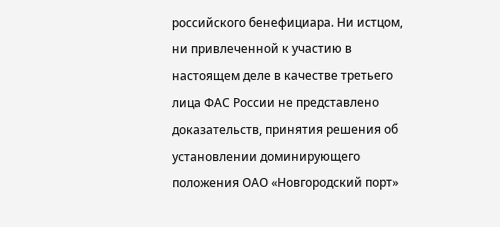российского бенефициара. Ни истцом, ни привлеченной к участию в настоящем деле в качестве третьего лица ФАС России не представлено доказательств, принятия решения об установлении доминирующего положения ОАО «Новгородский порт»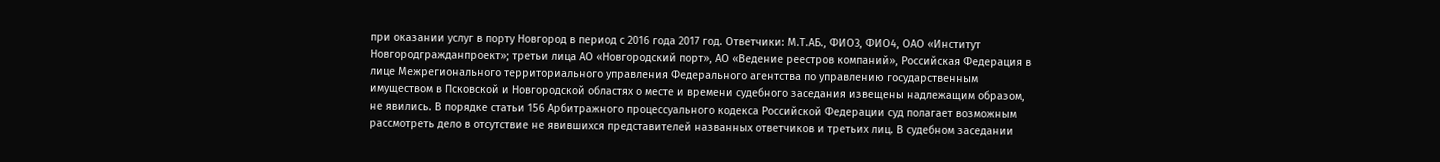при оказании услуг в порту Новгород в период с 2016 года 2017 год. Ответчики: М.Т.АБ., ФИО3, ФИО4, ОАО «Институт Новгородгражданпроект»; третьи лица АО «Новгородский порт», АО «Ведение реестров компаний», Российская Федерация в лице Межрегионального территориального управления Федерального агентства по управлению государственным имуществом в Псковской и Новгородской областях о месте и времени судебного заседания извещены надлежащим образом, не явились. В порядке статьи 156 Арбитражного процессуального кодекса Российской Федерации суд полагает возможным рассмотреть дело в отсутствие не явившихся представителей названных ответчиков и третьих лиц. В судебном заседании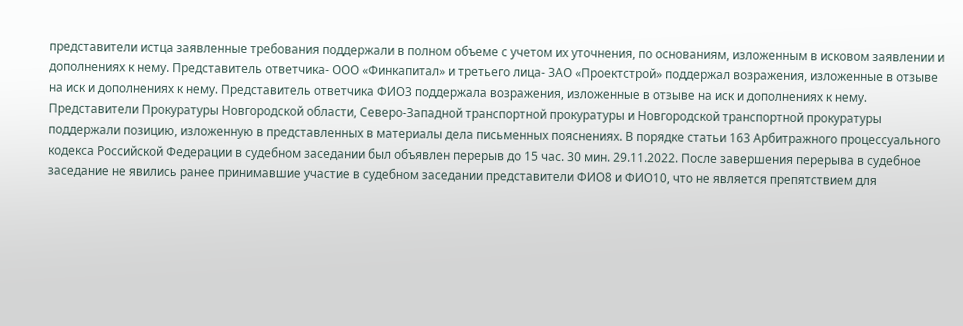представители истца заявленные требования поддержали в полном объеме с учетом их уточнения, по основаниям, изложенным в исковом заявлении и дополнениях к нему. Представитель ответчика- ООО «Финкапитал» и третьего лица- ЗАО «Проектстрой» поддержал возражения, изложенные в отзыве на иск и дополнениях к нему. Представитель ответчика ФИО3 поддержала возражения, изложенные в отзыве на иск и дополнениях к нему. Представители Прокуратуры Новгородской области, Северо-Западной транспортной прокуратуры и Новгородской транспортной прокуратуры поддержали позицию, изложенную в представленных в материалы дела письменных пояснениях. В порядке статьи 163 Арбитражного процессуального кодекса Российской Федерации в судебном заседании был объявлен перерыв до 15 час. 30 мин. 29.11.2022. После завершения перерыва в судебное заседание не явились ранее принимавшие участие в судебном заседании представители ФИО8 и ФИО10, что не является препятствием для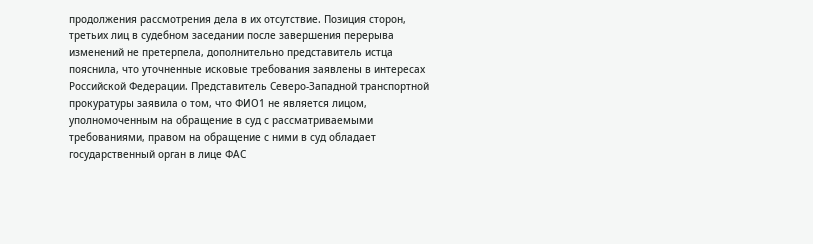продолжения рассмотрения дела в их отсутствие. Позиция сторон, третьих лиц в судебном заседании после завершения перерыва изменений не претерпела, дополнительно представитель истца пояснила, что уточненные исковые требования заявлены в интересах Российской Федерации. Представитель Северо-Западной транспортной прокуратуры заявила о том, что ФИО1 не является лицом, уполномоченным на обращение в суд с рассматриваемыми требованиями, правом на обращение с ними в суд обладает государственный орган в лице ФАС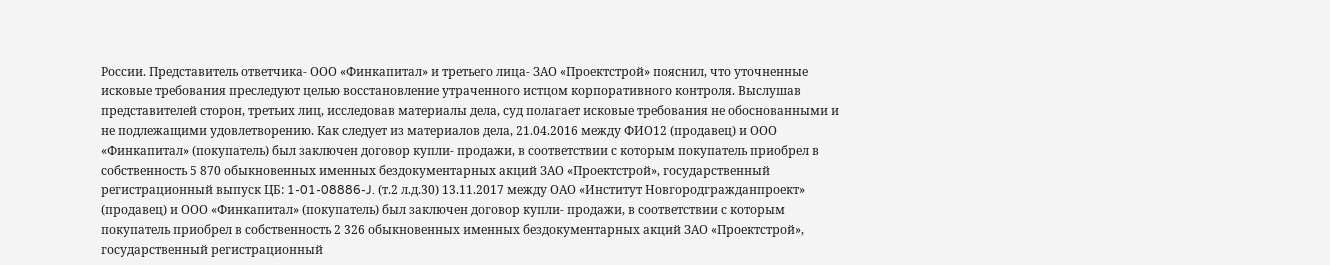России. Представитель ответчика- ООО «Финкапитал» и третьего лица- ЗАО «Проектстрой» пояснил, что уточненные исковые требования преследуют целью восстановление утраченного истцом корпоративного контроля. Выслушав представителей сторон, третьих лиц, исследовав материалы дела, суд полагает исковые требования не обоснованными и не подлежащими удовлетворению. Как следует из материалов дела, 21.04.2016 между ФИО12 (продавец) и ООО «Финкапитал» (покупатель) был заключен договор купли- продажи, в соответствии с которым покупатель приобрел в собственность 5 870 обыкновенных именных бездокументарных акций ЗАО «Проектстрой», государственный регистрационный выпуск ЦБ: 1-01-08886-J. (т.2 л.д.30) 13.11.2017 между ОАО «Институт Новгородгражданпроект» (продавец) и ООО «Финкапитал» (покупатель) был заключен договор купли- продажи, в соответствии с которым покупатель приобрел в собственность 2 326 обыкновенных именных бездокументарных акций ЗАО «Проектстрой», государственный регистрационный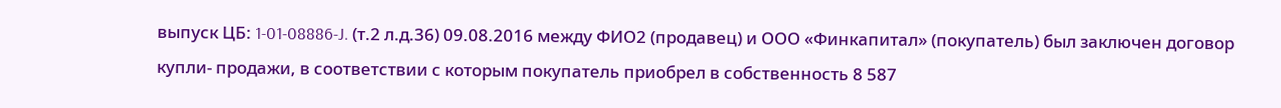выпуск ЦБ: 1-01-08886-J. (т.2 л.д.36) 09.08.2016 между ФИО2 (продавец) и ООО «Финкапитал» (покупатель) был заключен договор купли- продажи, в соответствии с которым покупатель приобрел в собственность 8 587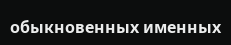обыкновенных именных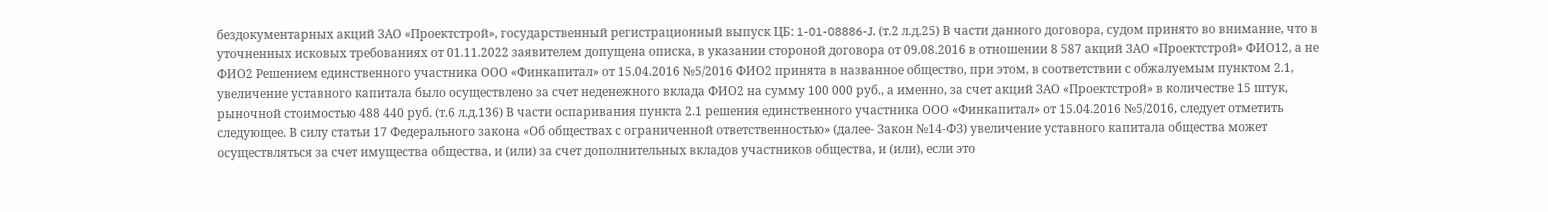бездокументарных акций ЗАО «Проектстрой», государственный регистрационный выпуск ЦБ: 1-01-08886-J. (т.2 л.д.25) В части данного договора, судом принято во внимание, что в уточненных исковых требованиях от 01.11.2022 заявителем допущена описка, в указании стороной договора от 09.08.2016 в отношении 8 587 акций ЗАО «Проектстрой» ФИО12, а не ФИО2 Решением единственного участника ООО «Финкапитал» от 15.04.2016 №5/2016 ФИО2 принята в названное общество, при этом, в соответствии с обжалуемым пунктом 2.1, увеличение уставного капитала было осуществлено за счет неденежного вклада ФИО2 на сумму 100 000 руб., а именно, за счет акций ЗАО «Проектстрой» в количестве 15 штук, рыночной стоимостью 488 440 руб. (т.6 л.д.136) В части оспаривания пункта 2.1 решения единственного участника ООО «Финкапитал» от 15.04.2016 №5/2016, следует отметить следующее. В силу статьи 17 Федерального закона «Об обществах с ограниченной ответственностью» (далее- Закон №14-ФЗ) увеличение уставного капитала общества может осуществляться за счет имущества общества, и (или) за счет дополнительных вкладов участников общества, и (или), если это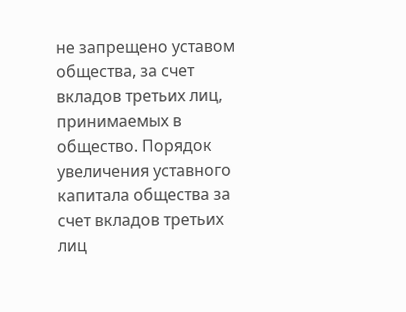не запрещено уставом общества, за счет вкладов третьих лиц, принимаемых в общество. Порядок увеличения уставного капитала общества за счет вкладов третьих лиц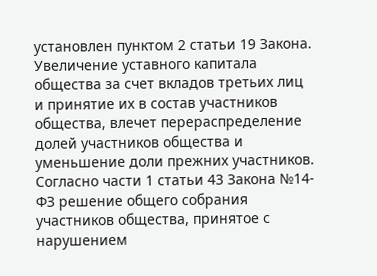установлен пунктом 2 статьи 19 Закона. Увеличение уставного капитала общества за счет вкладов третьих лиц и принятие их в состав участников общества, влечет перераспределение долей участников общества и уменьшение доли прежних участников. Согласно части 1 статьи 43 Закона №14-ФЗ решение общего собрания участников общества, принятое с нарушением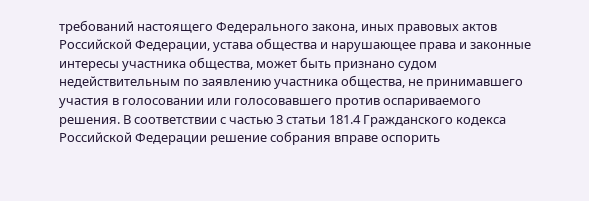требований настоящего Федерального закона, иных правовых актов Российской Федерации, устава общества и нарушающее права и законные интересы участника общества, может быть признано судом недействительным по заявлению участника общества, не принимавшего участия в голосовании или голосовавшего против оспариваемого решения. В соответствии с частью 3 статьи 181.4 Гражданского кодекса Российской Федерации решение собрания вправе оспорить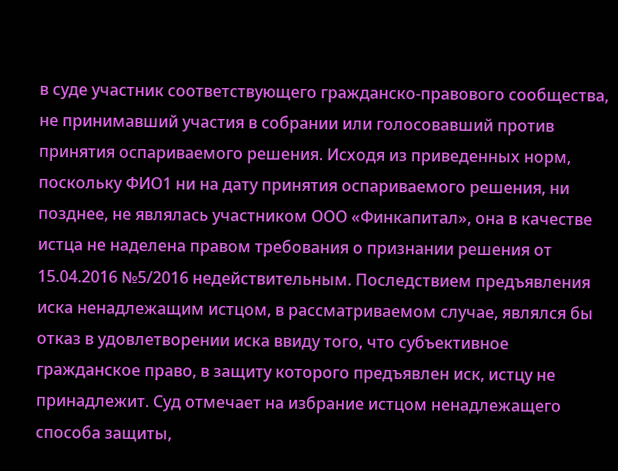в суде участник соответствующего гражданско-правового сообщества, не принимавший участия в собрании или голосовавший против принятия оспариваемого решения. Исходя из приведенных норм, поскольку ФИО1 ни на дату принятия оспариваемого решения, ни позднее, не являлась участником ООО «Финкапитал», она в качестве истца не наделена правом требования о признании решения от 15.04.2016 №5/2016 недействительным. Последствием предъявления иска ненадлежащим истцом, в рассматриваемом случае, являлся бы отказ в удовлетворении иска ввиду того, что субъективное гражданское право, в защиту которого предъявлен иск, истцу не принадлежит. Суд отмечает на избрание истцом ненадлежащего способа защиты,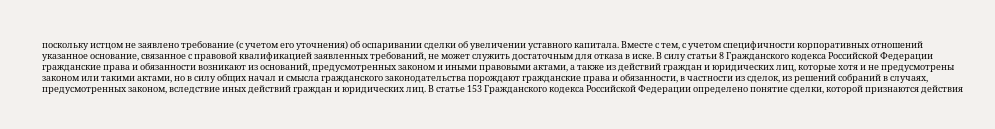поскольку истцом не заявлено требование (с учетом его уточнения) об оспаривании сделки об увеличении уставного капитала. Вместе с тем, с учетом специфичности корпоративных отношений указанное основание, связанное с правовой квалификацией заявленных требований, не может служить достаточным для отказа в иске. В силу статьи 8 Гражданского кодекса Российской Федерации гражданские права и обязанности возникают из оснований, предусмотренных законом и иными правовыми актами, а также из действий граждан и юридических лиц, которые хотя и не предусмотрены законом или такими актами, но в силу общих начал и смысла гражданского законодательства порождают гражданские права и обязанности, в частности из сделок, из решений собраний в случаях, предусмотренных законом, вследствие иных действий граждан и юридических лиц. В статье 153 Гражданского кодекса Российской Федерации определено понятие сделки, которой признаются действия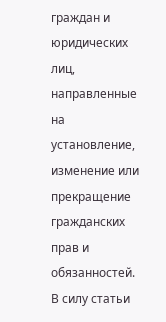граждан и юридических лиц, направленные на установление, изменение или прекращение гражданских прав и обязанностей. В силу статьи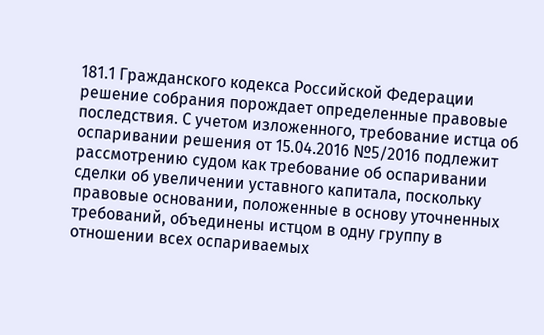181.1 Гражданского кодекса Российской Федерации решение собрания порождает определенные правовые последствия. С учетом изложенного, требование истца об оспаривании решения от 15.04.2016 №5/2016 подлежит рассмотрению судом как требование об оспаривании сделки об увеличении уставного капитала, поскольку правовые основании, положенные в основу уточненных требований, объединены истцом в одну группу в отношении всех оспариваемых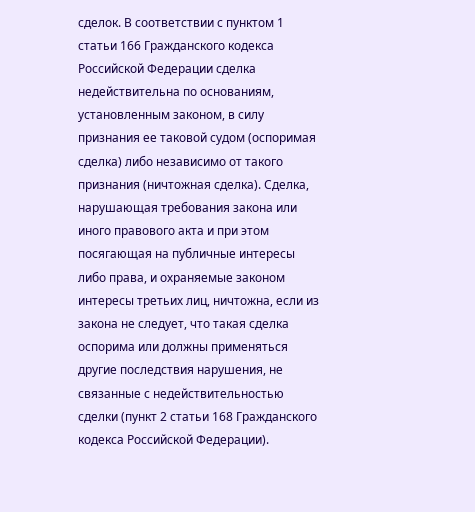сделок. В соответствии с пунктом 1 статьи 166 Гражданского кодекса Российской Федерации сделка недействительна по основаниям, установленным законом, в силу признания ее таковой судом (оспоримая сделка) либо независимо от такого признания (ничтожная сделка). Сделка, нарушающая требования закона или иного правового акта и при этом посягающая на публичные интересы либо права, и охраняемые законом интересы третьих лиц, ничтожна, если из закона не следует, что такая сделка оспорима или должны применяться другие последствия нарушения, не связанные с недействительностью сделки (пункт 2 статьи 168 Гражданского кодекса Российской Федерации).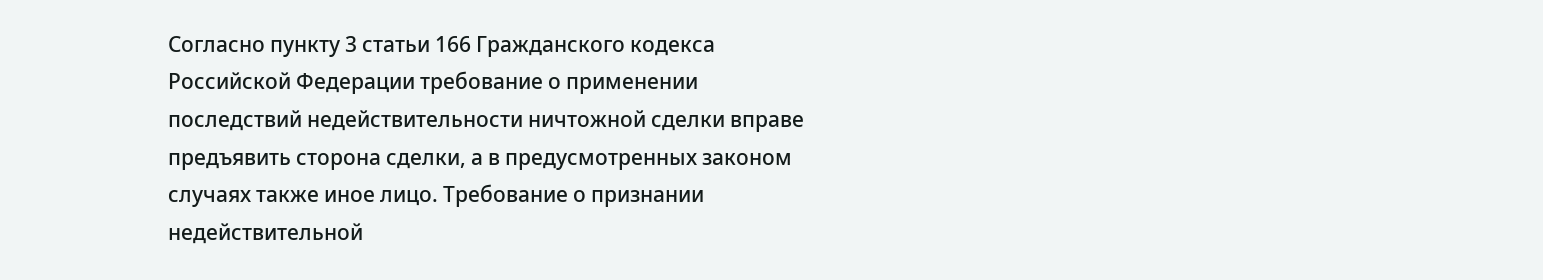Согласно пункту 3 статьи 166 Гражданского кодекса Российской Федерации требование о применении последствий недействительности ничтожной сделки вправе предъявить сторона сделки, а в предусмотренных законом случаях также иное лицо. Требование о признании недействительной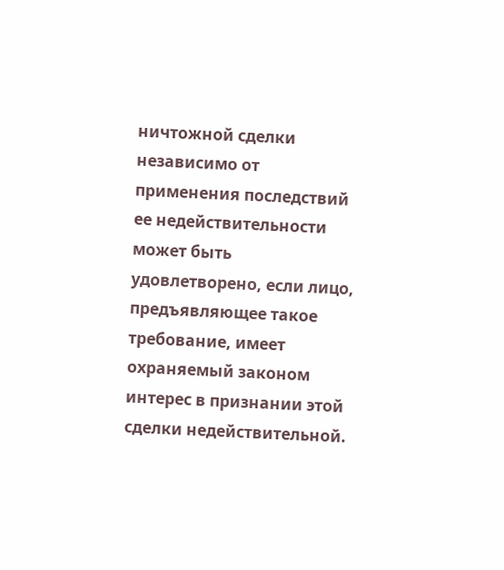ничтожной сделки независимо от применения последствий ее недействительности может быть удовлетворено, если лицо, предъявляющее такое требование, имеет охраняемый законом интерес в признании этой сделки недействительной.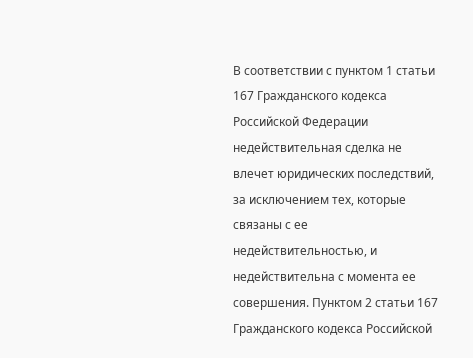В соответствии с пунктом 1 статьи 167 Гражданского кодекса Российской Федерации недействительная сделка не влечет юридических последствий, за исключением тех, которые связаны с ее недействительностью, и недействительна с момента ее совершения. Пунктом 2 статьи 167 Гражданского кодекса Российской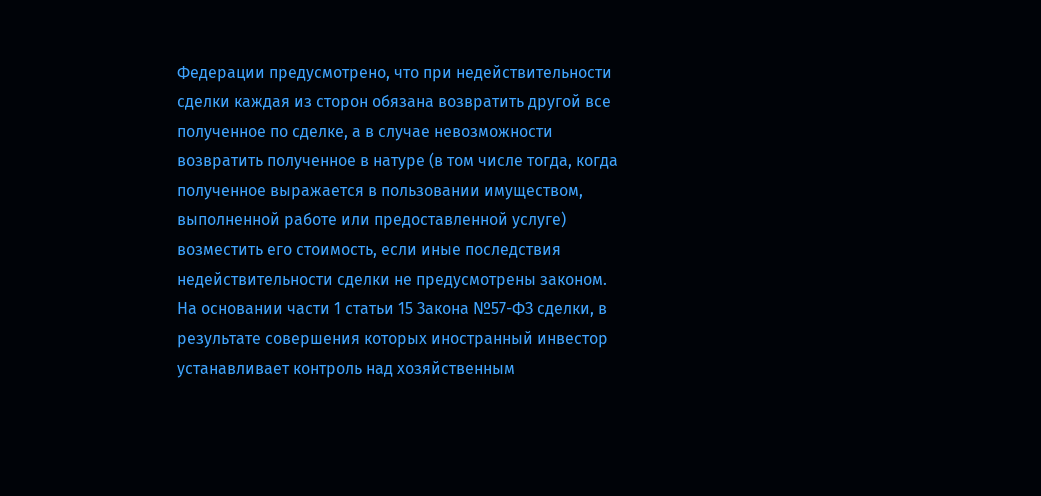Федерации предусмотрено, что при недействительности сделки каждая из сторон обязана возвратить другой все полученное по сделке, а в случае невозможности возвратить полученное в натуре (в том числе тогда, когда полученное выражается в пользовании имуществом, выполненной работе или предоставленной услуге) возместить его стоимость, если иные последствия недействительности сделки не предусмотрены законом. На основании части 1 статьи 15 Закона №57-ФЗ сделки, в результате совершения которых иностранный инвестор устанавливает контроль над хозяйственным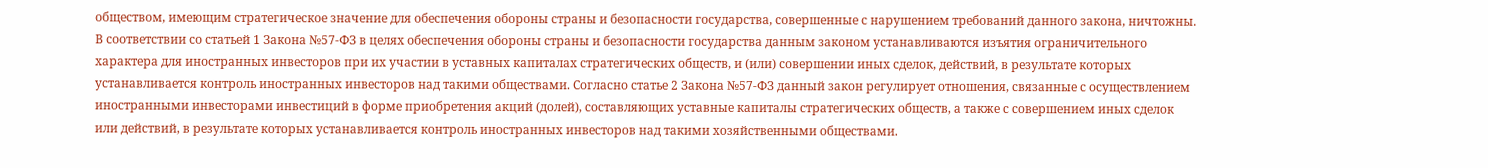обществом, имеющим стратегическое значение для обеспечения обороны страны и безопасности государства, совершенные с нарушением требований данного закона, ничтожны. В соответствии со статьей 1 Закона №57-ФЗ в целях обеспечения обороны страны и безопасности государства данным законом устанавливаются изъятия ограничительного характера для иностранных инвесторов при их участии в уставных капиталах стратегических обществ, и (или) совершении иных сделок, действий, в результате которых устанавливается контроль иностранных инвесторов над такими обществами. Согласно статье 2 Закона №57-ФЗ данный закон регулирует отношения, связанные с осуществлением иностранными инвесторами инвестиций в форме приобретения акций (долей), составляющих уставные капиталы стратегических обществ, а также с совершением иных сделок или действий, в результате которых устанавливается контроль иностранных инвесторов над такими хозяйственными обществами.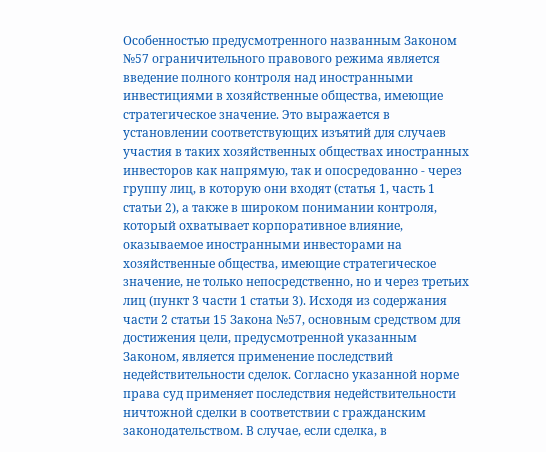Особенностью предусмотренного названным Законом №57 ограничительного правового режима является введение полного контроля над иностранными инвестициями в хозяйственные общества, имеющие стратегическое значение. Это выражается в установлении соответствующих изъятий для случаев участия в таких хозяйственных обществах иностранных инвесторов как напрямую, так и опосредованно - через группу лиц, в которую они входят (статья 1, часть 1 статьи 2), а также в широком понимании контроля, который охватывает корпоративное влияние, оказываемое иностранными инвесторами на хозяйственные общества, имеющие стратегическое значение, не только непосредственно, но и через третьих лиц (пункт 3 части 1 статьи 3). Исходя из содержания части 2 статьи 15 Закона №57, основным средством для достижения цели, предусмотренной указанным Законом, является применение последствий недействительности сделок. Согласно указанной норме права суд применяет последствия недействительности ничтожной сделки в соответствии с гражданским законодательством. В случае, если сделка, в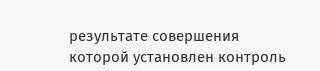результате совершения которой установлен контроль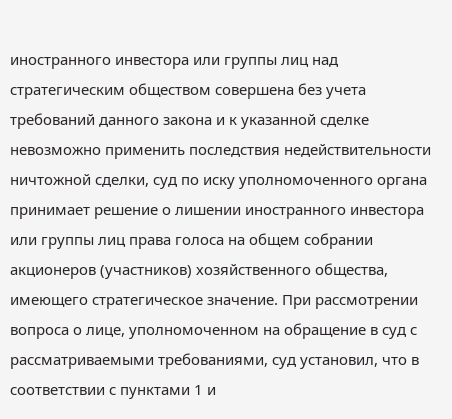иностранного инвестора или группы лиц над стратегическим обществом совершена без учета требований данного закона и к указанной сделке невозможно применить последствия недействительности ничтожной сделки, суд по иску уполномоченного органа принимает решение о лишении иностранного инвестора или группы лиц права голоса на общем собрании акционеров (участников) хозяйственного общества, имеющего стратегическое значение. При рассмотрении вопроса о лице, уполномоченном на обращение в суд с рассматриваемыми требованиями, суд установил, что в соответствии с пунктами 1 и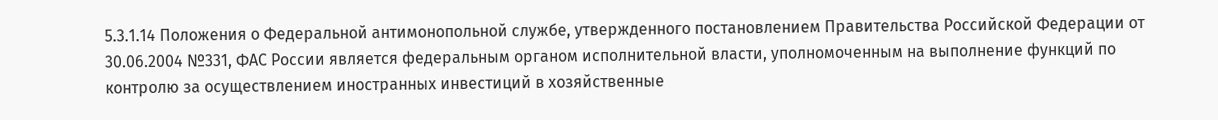5.3.1.14 Положения о Федеральной антимонопольной службе, утвержденного постановлением Правительства Российской Федерации от 30.06.2004 №331, ФАС России является федеральным органом исполнительной власти, уполномоченным на выполнение функций по контролю за осуществлением иностранных инвестиций в хозяйственные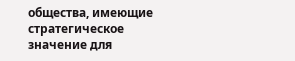общества, имеющие стратегическое значение для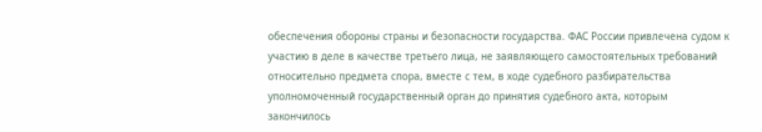обеспечения обороны страны и безопасности государства. ФАС России привлечена судом к участию в деле в качестве третьего лица, не заявляющего самостоятельных требований относительно предмета спора, вместе с тем, в ходе судебного разбирательства уполномоченный государственный орган до принятия судебного акта, которым закончилось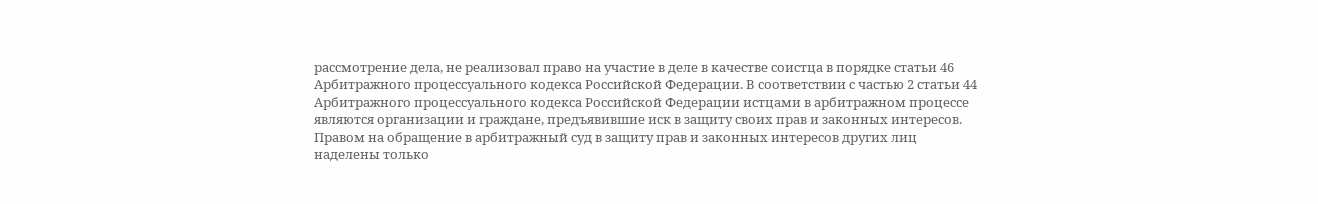рассмотрение дела, не реализовал право на участие в деле в качестве соистца в порядке статьи 46 Арбитражного процессуального кодекса Российской Федерации. В соответствии с частью 2 статьи 44 Арбитражного процессуального кодекса Российской Федерации истцами в арбитражном процессе являются организации и граждане, предъявившие иск в защиту своих прав и законных интересов. Правом на обращение в арбитражный суд в защиту прав и законных интересов других лиц наделены только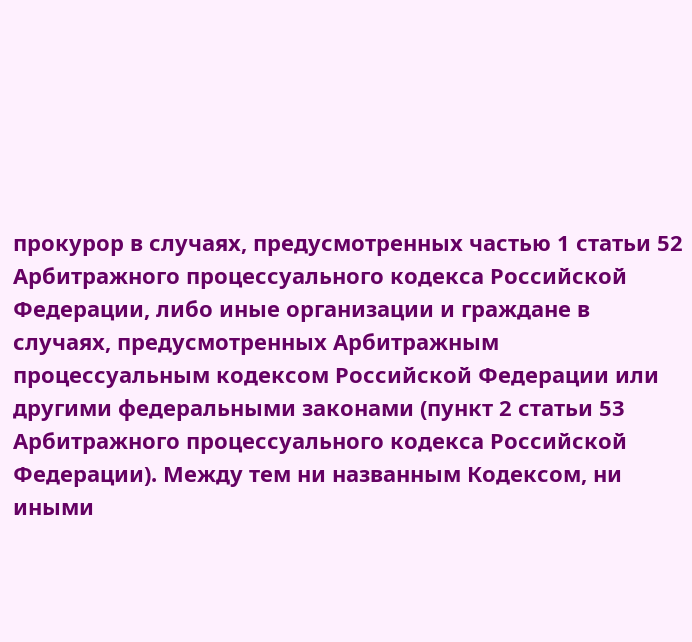прокурор в случаях, предусмотренных частью 1 статьи 52 Арбитражного процессуального кодекса Российской Федерации, либо иные организации и граждане в случаях, предусмотренных Арбитражным процессуальным кодексом Российской Федерации или другими федеральными законами (пункт 2 статьи 53 Арбитражного процессуального кодекса Российской Федерации). Между тем ни названным Кодексом, ни иными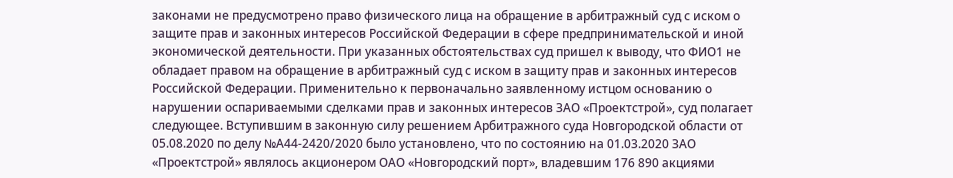законами не предусмотрено право физического лица на обращение в арбитражный суд с иском о защите прав и законных интересов Российской Федерации в сфере предпринимательской и иной экономической деятельности. При указанных обстоятельствах суд пришел к выводу, что ФИО1 не обладает правом на обращение в арбитражный суд с иском в защиту прав и законных интересов Российской Федерации. Применительно к первоначально заявленному истцом основанию о нарушении оспариваемыми сделками прав и законных интересов ЗАО «Проектстрой», суд полагает следующее. Вступившим в законную силу решением Арбитражного суда Новгородской области от 05.08.2020 по делу №А44-2420/2020 было установлено, что по состоянию на 01.03.2020 ЗАО «Проектстрой» являлось акционером ОАО «Новгородский порт», владевшим 176 890 акциями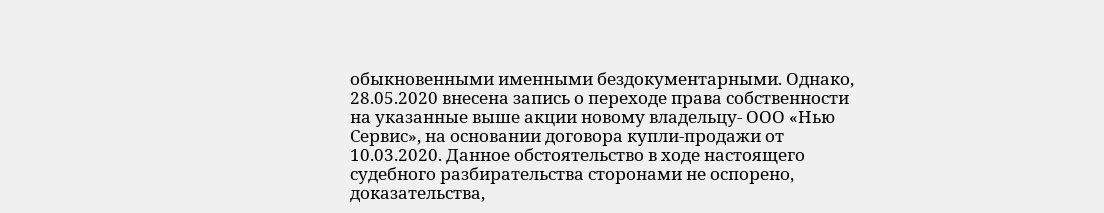обыкновенными именными бездокументарными. Однако, 28.05.2020 внесена запись о переходе права собственности на указанные выше акции новому владельцу- ООО «Нью Сервис», на основании договора купли-продажи от 10.03.2020. Данное обстоятельство в ходе настоящего судебного разбирательства сторонами не оспорено, доказательства,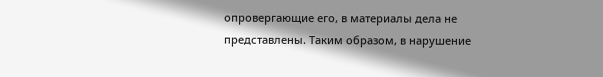опровергающие его, в материалы дела не представлены. Таким образом, в нарушение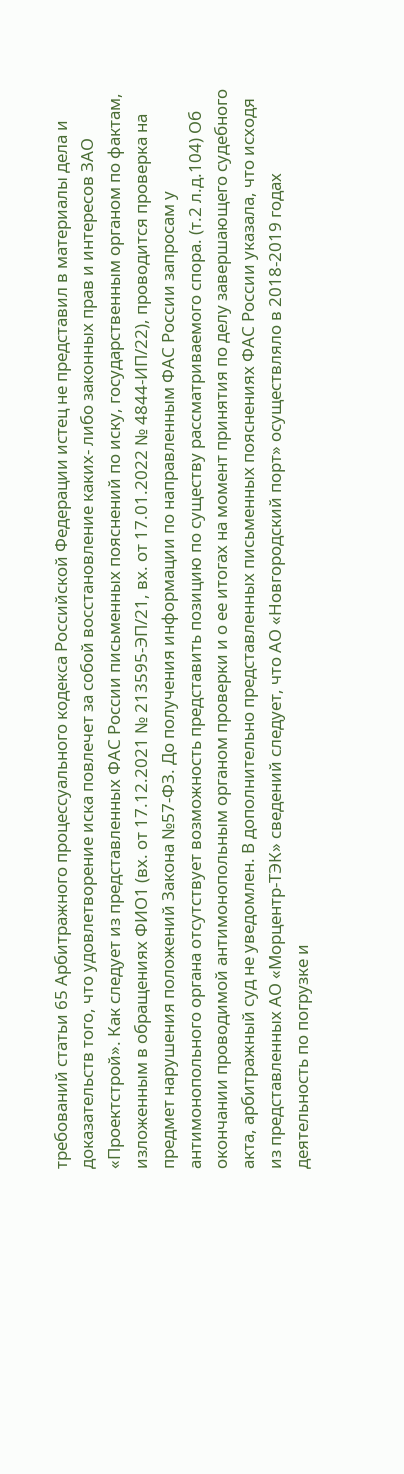требований статьи 65 Арбитражного процессуального кодекса Российской Федерации истец не представил в материалы дела и доказательств того, что удовлетворение иска повлечет за собой восстановление каких- либо законных прав и интересов ЗАО «Проектстрой». Как следует из представленных ФАС России письменных пояснений по иску, государственным органом по фактам, изложенным в обращениях ФИО1 (вх. от 17.12.2021 № 213595-ЭП/21, вх. от 17.01.2022 № 4844-ИП/22), проводится проверка на предмет нарушения положений Закона №57-ФЗ. До получения информации по направленным ФАС России запросам у антимонопольного органа отсутствует возможность представить позицию по существу рассматриваемого спора. (т.2 л.д.104) Об окончании проводимой антимонопольным органом проверки и о ее итогах на момент принятия по делу завершающего судебного акта, арбитражный суд не уведомлен. В дополнительно представленных письменных пояснениях ФАС России указала, что исходя из представленных АО «Морцентр-ТЭК» сведений следует, что АО «Новгородский порт» осуществляло в 2018-2019 годах деятельность по погрузке и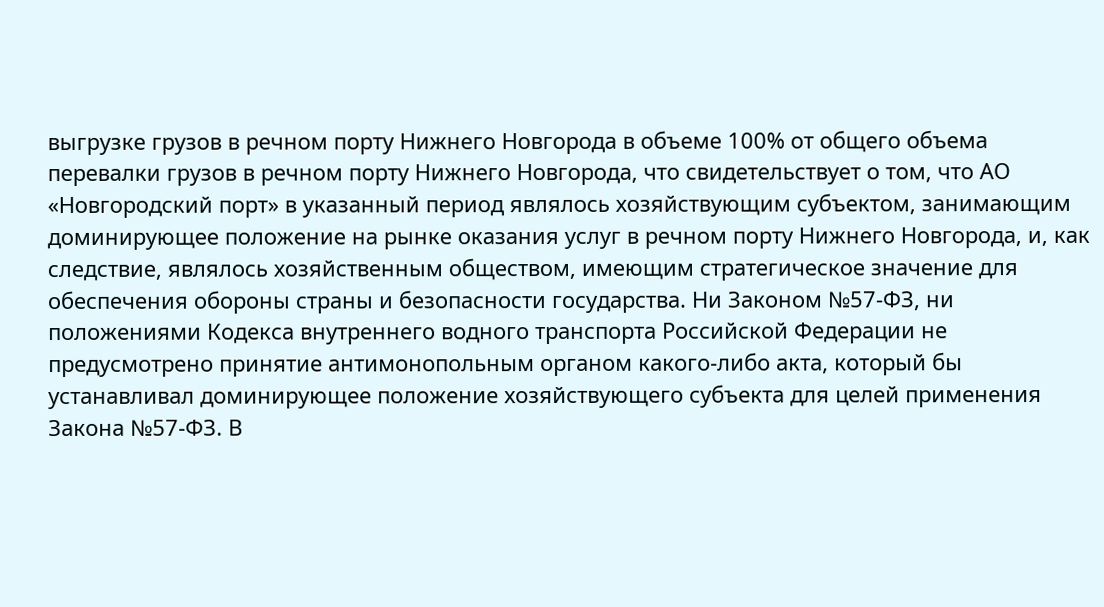выгрузке грузов в речном порту Нижнего Новгорода в объеме 100% от общего объема перевалки грузов в речном порту Нижнего Новгорода, что свидетельствует о том, что АО «Новгородский порт» в указанный период являлось хозяйствующим субъектом, занимающим доминирующее положение на рынке оказания услуг в речном порту Нижнего Новгорода, и, как следствие, являлось хозяйственным обществом, имеющим стратегическое значение для обеспечения обороны страны и безопасности государства. Ни Законом №57-ФЗ, ни положениями Кодекса внутреннего водного транспорта Российской Федерации не предусмотрено принятие антимонопольным органом какого-либо акта, который бы устанавливал доминирующее положение хозяйствующего субъекта для целей применения Закона №57-ФЗ. В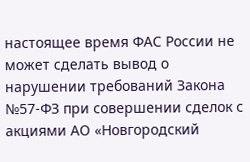настоящее время ФАС России не может сделать вывод о нарушении требований Закона №57-ФЗ при совершении сделок с акциями АО «Новгородский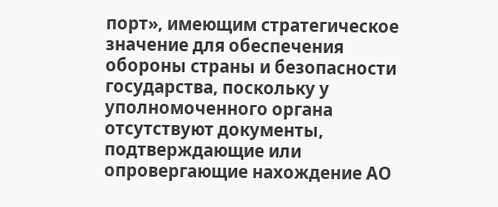порт», имеющим стратегическое значение для обеспечения обороны страны и безопасности государства, поскольку у уполномоченного органа отсутствуют документы, подтверждающие или опровергающие нахождение АО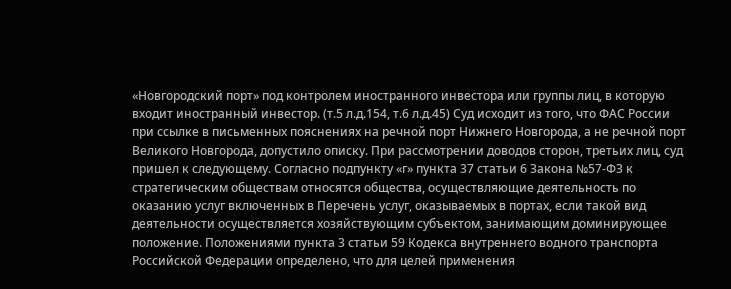«Новгородский порт» под контролем иностранного инвестора или группы лиц, в которую входит иностранный инвестор. (т.5 л.д.154, т.6 л.д.45) Суд исходит из того, что ФАС России при ссылке в письменных пояснениях на речной порт Нижнего Новгорода, а не речной порт Великого Новгорода, допустило описку. При рассмотрении доводов сторон, третьих лиц, суд пришел к следующему. Согласно подпункту «г» пункта 37 статьи 6 Закона №57-ФЗ к стратегическим обществам относятся общества, осуществляющие деятельность по оказанию услуг включенных в Перечень услуг, оказываемых в портах, если такой вид деятельности осуществляется хозяйствующим субъектом, занимающим доминирующее положение. Положениями пункта 3 статьи 59 Кодекса внутреннего водного транспорта Российской Федерации определено, что для целей применения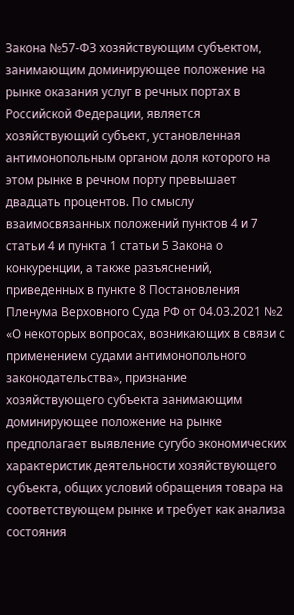Закона №57-ФЗ хозяйствующим субъектом, занимающим доминирующее положение на рынке оказания услуг в речных портах в Российской Федерации, является хозяйствующий субъект, установленная антимонопольным органом доля которого на этом рынке в речном порту превышает двадцать процентов. По смыслу взаимосвязанных положений пунктов 4 и 7 статьи 4 и пункта 1 статьи 5 Закона о конкуренции, а также разъяснений, приведенных в пункте 8 Постановления Пленума Верховного Суда РФ от 04.03.2021 №2 «О некоторых вопросах, возникающих в связи с применением судами антимонопольного законодательства», признание хозяйствующего субъекта занимающим доминирующее положение на рынке предполагает выявление сугубо экономических характеристик деятельности хозяйствующего субъекта, общих условий обращения товара на соответствующем рынке и требует как анализа состояния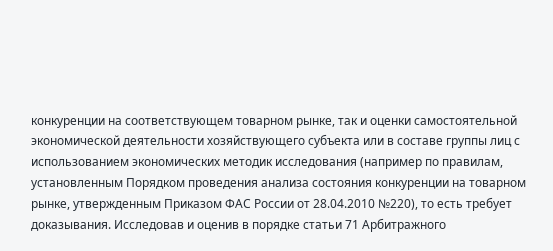конкуренции на соответствующем товарном рынке, так и оценки самостоятельной экономической деятельности хозяйствующего субъекта или в составе группы лиц с использованием экономических методик исследования (например по правилам, установленным Порядком проведения анализа состояния конкуренции на товарном рынке, утвержденным Приказом ФАС России от 28.04.2010 №220), то есть требует доказывания. Исследовав и оценив в порядке статьи 71 Арбитражного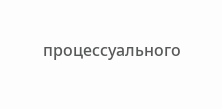процессуального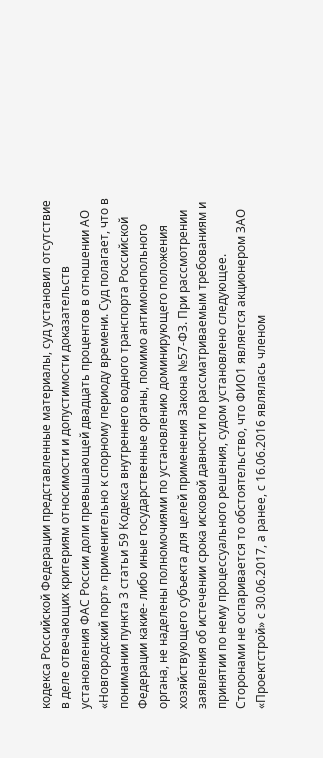кодекса Российской Федерации представленные материалы, суд установил отсутствие в деле отвечающих критериям относимости и допустимости доказательств установления ФАС России доли превышающей двадцать процентов в отношении АО «Новгородский порт» применительно к спорному периоду времени. Суд полагает, что в понимании пункта 3 статьи 59 Кодекса внутреннего водного транспорта Российской Федерации какие- либо иные государственные органы, помимо антимонопольного органа, не наделены полномочиями по установлению доминирующего положения хозяйствующего субъекта для целей применения Закона №57-ФЗ. При рассмотрении заявления об истечении срока исковой давности по рассматриваемым требованиям и принятии по нему процессуального решения, судом установлено следующее. Сторонами не оспаривается то обстоятельство, что ФИО1 является акционером ЗАО «Проектстрой» с 30.06.2017, а ранее, с 16.06.2016 являлась членом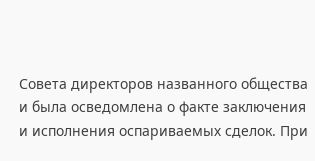Совета директоров названного общества и была осведомлена о факте заключения и исполнения оспариваемых сделок. При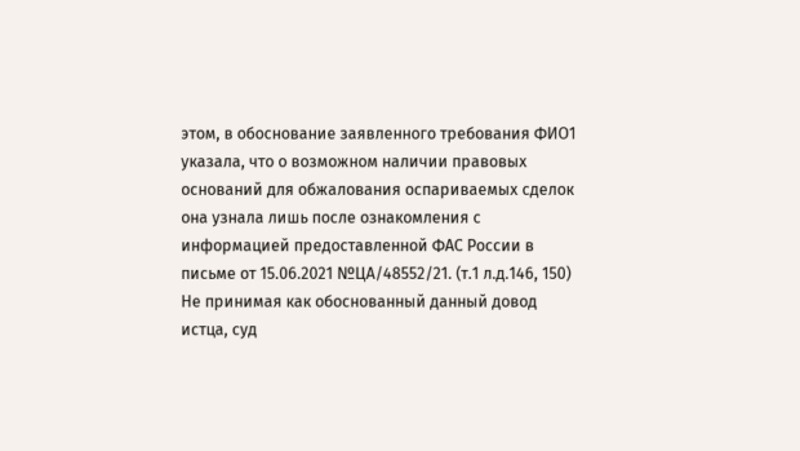этом, в обоснование заявленного требования ФИО1 указала, что о возможном наличии правовых оснований для обжалования оспариваемых сделок она узнала лишь после ознакомления с информацией предоставленной ФАС России в письме от 15.06.2021 №ЦА/48552/21. (т.1 л.д.146, 150) Не принимая как обоснованный данный довод истца, суд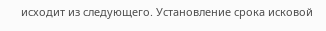исходит из следующего. Установление срока исковой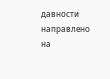давности направлено на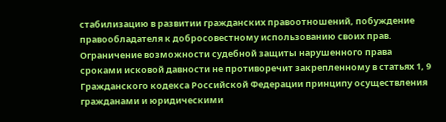стабилизацию в развитии гражданских правоотношений, побуждение правообладателя к добросовестному использованию своих прав. Ограничение возможности судебной защиты нарушенного права сроками исковой давности не противоречит закрепленному в статьях 1, 9 Гражданского кодекса Российской Федерации принципу осуществления гражданами и юридическими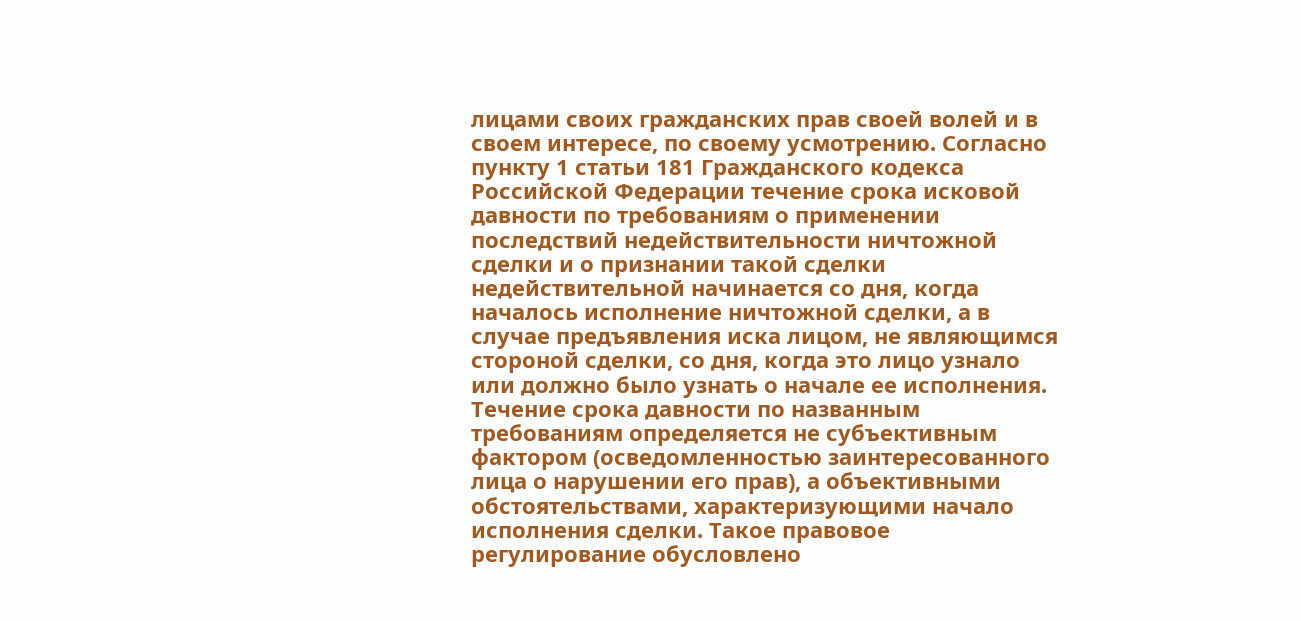лицами своих гражданских прав своей волей и в своем интересе, по своему усмотрению. Согласно пункту 1 статьи 181 Гражданского кодекса Российской Федерации течение срока исковой давности по требованиям о применении последствий недействительности ничтожной сделки и о признании такой сделки недействительной начинается со дня, когда началось исполнение ничтожной сделки, а в случае предъявления иска лицом, не являющимся стороной сделки, со дня, когда это лицо узнало или должно было узнать о начале ее исполнения. Течение срока давности по названным требованиям определяется не субъективным фактором (осведомленностью заинтересованного лица о нарушении его прав), а объективными обстоятельствами, характеризующими начало исполнения сделки. Такое правовое регулирование обусловлено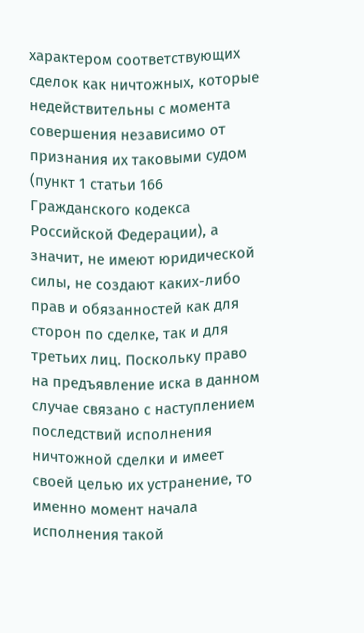характером соответствующих сделок как ничтожных, которые недействительны с момента совершения независимо от признания их таковыми судом (пункт 1 статьи 166 Гражданского кодекса Российской Федерации), а значит, не имеют юридической силы, не создают каких-либо прав и обязанностей как для сторон по сделке, так и для третьих лиц. Поскольку право на предъявление иска в данном случае связано с наступлением последствий исполнения ничтожной сделки и имеет своей целью их устранение, то именно момент начала исполнения такой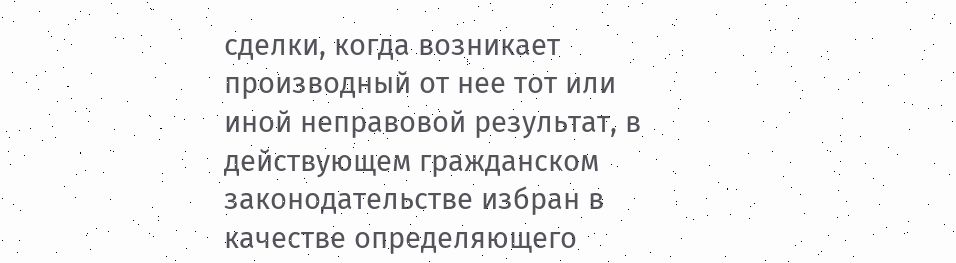сделки, когда возникает производный от нее тот или иной неправовой результат, в действующем гражданском законодательстве избран в качестве определяющего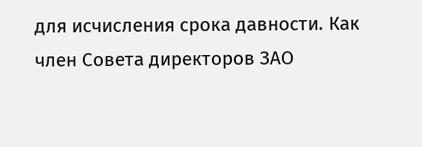для исчисления срока давности. Как член Совета директоров ЗАО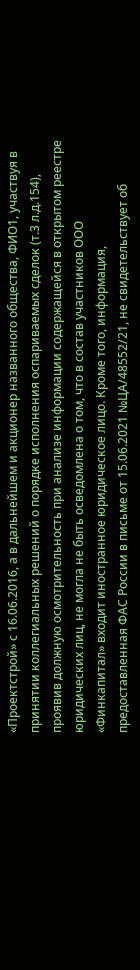«Проектстрой» с 16.06.2016, а в дальнейшем и акционер названного общества, ФИО1, участвуя в принятии коллегиальных решений о порядке исполнения оспариваемых сделок (т.3 л.д.154), проявив должную осмотрительность при анализе информации содержащейся в открытом реестре юридических лиц, не могла не быть осведомлена о том, что в состав участников ООО «Финкапитал» входит иностранное юридическое лицо. Кроме того, информация, предоставленная ФАС России в письме от 15.06.2021 №ЦА/48552/21, не свидетельствует об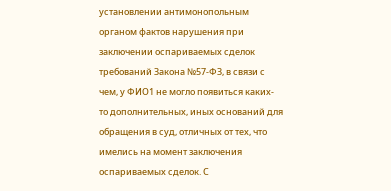установлении антимонопольным органом фактов нарушения при заключении оспариваемых сделок требований Закона №57-ФЗ, в связи с чем, у ФИО1 не могло появиться каких- то дополнительных, иных оснований для обращения в суд, отличных от тех, что имелись на момент заключения оспариваемых сделок. С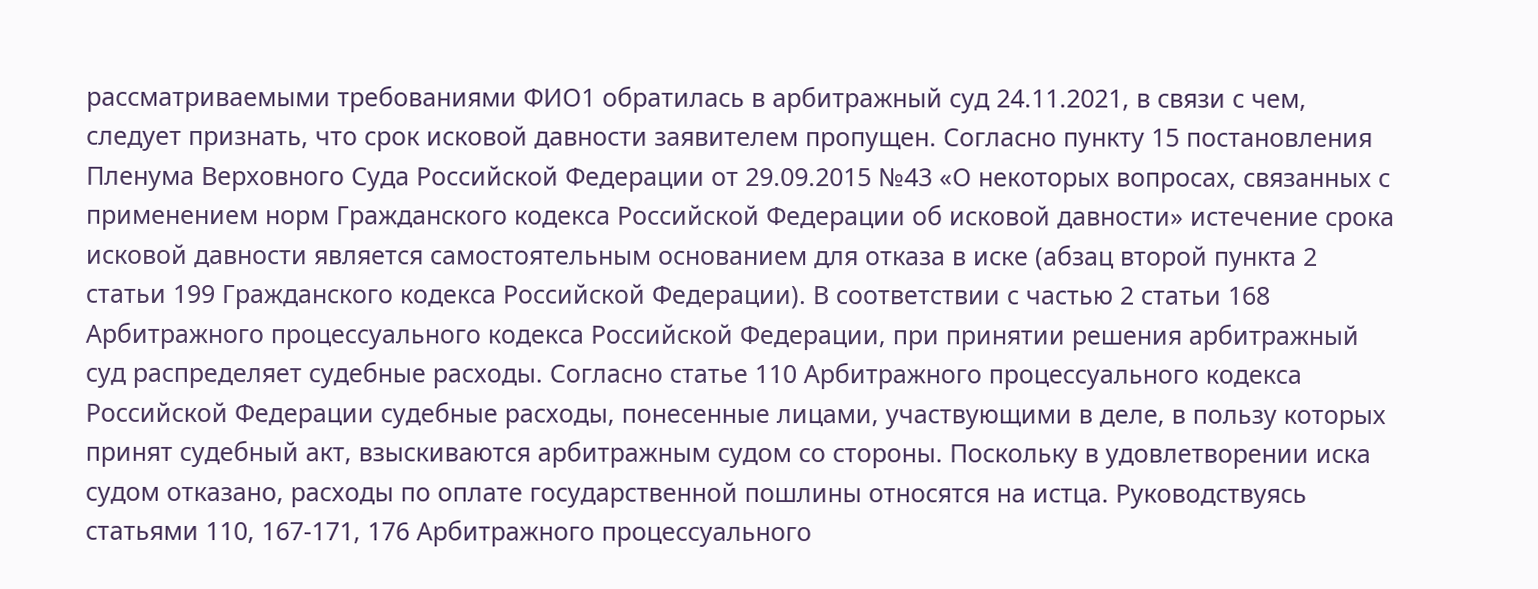рассматриваемыми требованиями ФИО1 обратилась в арбитражный суд 24.11.2021, в связи с чем, следует признать, что срок исковой давности заявителем пропущен. Согласно пункту 15 постановления Пленума Верховного Суда Российской Федерации от 29.09.2015 №43 «О некоторых вопросах, связанных с применением норм Гражданского кодекса Российской Федерации об исковой давности» истечение срока исковой давности является самостоятельным основанием для отказа в иске (абзац второй пункта 2 статьи 199 Гражданского кодекса Российской Федерации). В соответствии с частью 2 статьи 168 Арбитражного процессуального кодекса Российской Федерации, при принятии решения арбитражный суд распределяет судебные расходы. Согласно статье 110 Арбитражного процессуального кодекса Российской Федерации судебные расходы, понесенные лицами, участвующими в деле, в пользу которых принят судебный акт, взыскиваются арбитражным судом со стороны. Поскольку в удовлетворении иска судом отказано, расходы по оплате государственной пошлины относятся на истца. Руководствуясь статьями 110, 167-171, 176 Арбитражного процессуального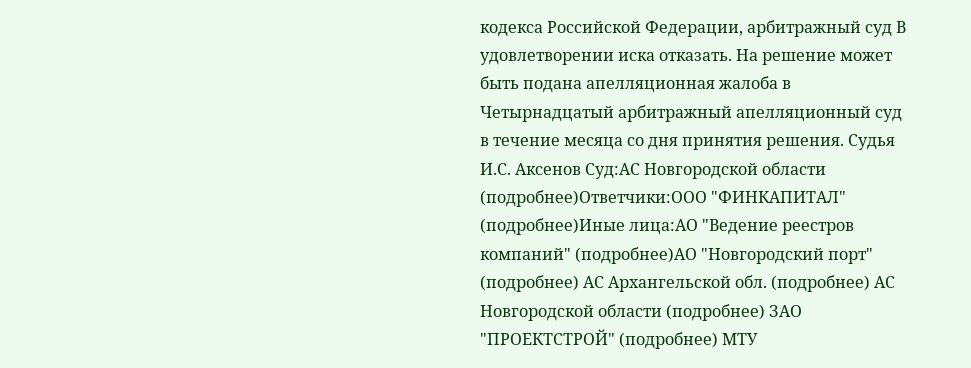кодекса Российской Федерации, арбитражный суд В удовлетворении иска отказать. На решение может быть подана апелляционная жалоба в Четырнадцатый арбитражный апелляционный суд в течение месяца со дня принятия решения. Судья И.С. Аксенов Суд:АС Новгородской области (подробнее)Ответчики:ООО "ФИНКАПИТАЛ" (подробнее)Иные лица:АО "Ведение реестров компаний" (подробнее)АО "Новгородский порт" (подробнее) АС Архангельской обл. (подробнее) АС Новгородской области (подробнее) ЗАО "ПРОЕКТСТРОЙ" (подробнее) МТУ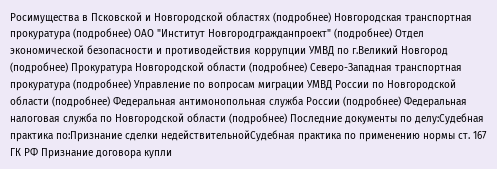Росимущества в Псковской и Новгородской областях (подробнее) Новгородская транспортная прокуратура (подробнее) ОАО "Институт Новгородгражданпроект" (подробнее) Отдел экономической безопасности и противодействия коррупции УМВД по г.Великий Новгород (подробнее) Прокуратура Новгородской области (подробнее) Северо-Западная транспортная прокуратура (подробнее) Управление по вопросам миграции УМВД России по Новгородской области (подробнее) Федеральная антимонопольная служба России (подробнее) Федеральная налоговая служба по Новгородской области (подробнее) Последние документы по делу:Судебная практика по:Признание сделки недействительнойСудебная практика по применению нормы ст. 167 ГК РФ Признание договора купли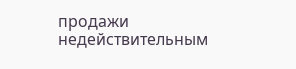продажи недействительным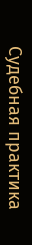Судебная практика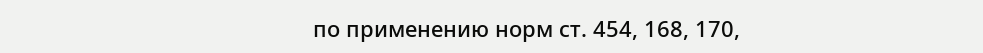по применению норм ст. 454, 168, 170,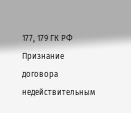177, 179 ГК РФ
Признание договора недействительным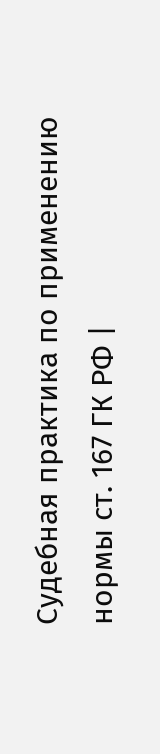Судебная практика по применению нормы ст. 167 ГК РФ |